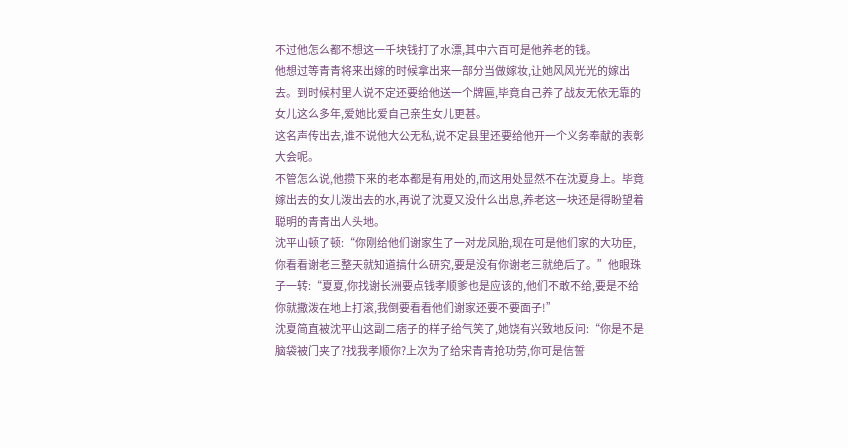不过他怎么都不想这一千块钱打了水漂,其中六百可是他养老的钱。
他想过等青青将来出嫁的时候拿出来一部分当做嫁妆,让她风风光光的嫁出去。到时候村里人说不定还要给他送一个牌匾,毕竟自己养了战友无依无靠的女儿这么多年,爱她比爱自己亲生女儿更甚。
这名声传出去,谁不说他大公无私,说不定县里还要给他开一个义务奉献的表彰大会呢。
不管怎么说,他攒下来的老本都是有用处的,而这用处显然不在沈夏身上。毕竟嫁出去的女儿泼出去的水,再说了沈夏又没什么出息,养老这一块还是得盼望着聪明的青青出人头地。
沈平山顿了顿:“你刚给他们谢家生了一对龙凤胎,现在可是他们家的大功臣,你看看谢老三整天就知道搞什么研究,要是没有你谢老三就绝后了。”他眼珠子一转:“夏夏,你找谢长洲要点钱孝顺爹也是应该的,他们不敢不给,要是不给你就撒泼在地上打滚,我倒要看看他们谢家还要不要面子!”
沈夏简直被沈平山这副二痞子的样子给气笑了,她饶有兴致地反问:“你是不是脑袋被门夹了?找我孝顺你?上次为了给宋青青抢功劳,你可是信誓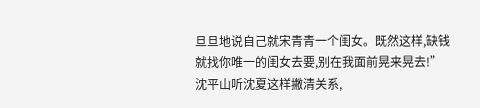旦旦地说自己就宋青青一个闺女。既然这样,缺钱就找你唯一的闺女去要,别在我面前晃来晃去!”
沈平山听沈夏这样撇清关系,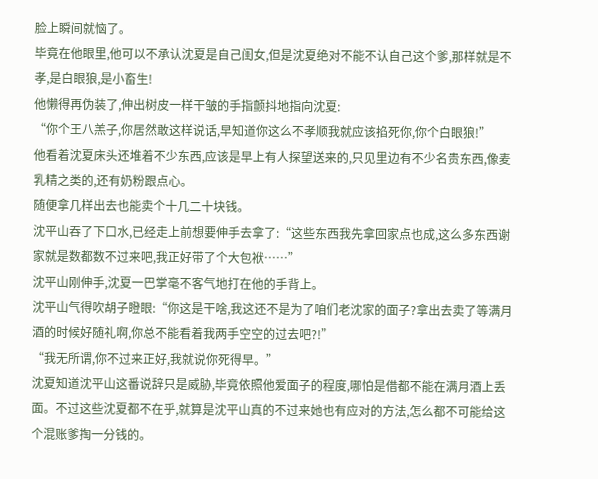脸上瞬间就恼了。
毕竟在他眼里,他可以不承认沈夏是自己闺女,但是沈夏绝对不能不认自己这个爹,那样就是不孝,是白眼狼,是小畜生!
他懒得再伪装了,伸出树皮一样干皱的手指颤抖地指向沈夏:
“你个王八羔子,你居然敢这样说话,早知道你这么不孝顺我就应该掐死你,你个白眼狼!”
他看着沈夏床头还堆着不少东西,应该是早上有人探望送来的,只见里边有不少名贵东西,像麦乳精之类的,还有奶粉跟点心。
随便拿几样出去也能卖个十几二十块钱。
沈平山吞了下口水,已经走上前想要伸手去拿了:“这些东西我先拿回家点也成,这么多东西谢家就是数都数不过来吧,我正好带了个大包袱……”
沈平山刚伸手,沈夏一巴掌毫不客气地打在他的手背上。
沈平山气得吹胡子瞪眼:“你这是干啥,我这还不是为了咱们老沈家的面子?拿出去卖了等满月酒的时候好随礼啊,你总不能看着我两手空空的过去吧?!”
“我无所谓,你不过来正好,我就说你死得早。”
沈夏知道沈平山这番说辞只是威胁,毕竟依照他爱面子的程度,哪怕是借都不能在满月酒上丢面。不过这些沈夏都不在乎,就算是沈平山真的不过来她也有应对的方法,怎么都不可能给这个混账爹掏一分钱的。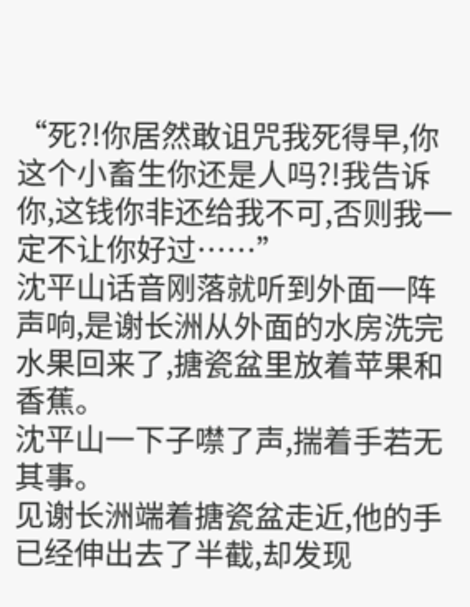“死?!你居然敢诅咒我死得早,你这个小畜生你还是人吗?!我告诉你,这钱你非还给我不可,否则我一定不让你好过……”
沈平山话音刚落就听到外面一阵声响,是谢长洲从外面的水房洗完水果回来了,搪瓷盆里放着苹果和香蕉。
沈平山一下子噤了声,揣着手若无其事。
见谢长洲端着搪瓷盆走近,他的手已经伸出去了半截,却发现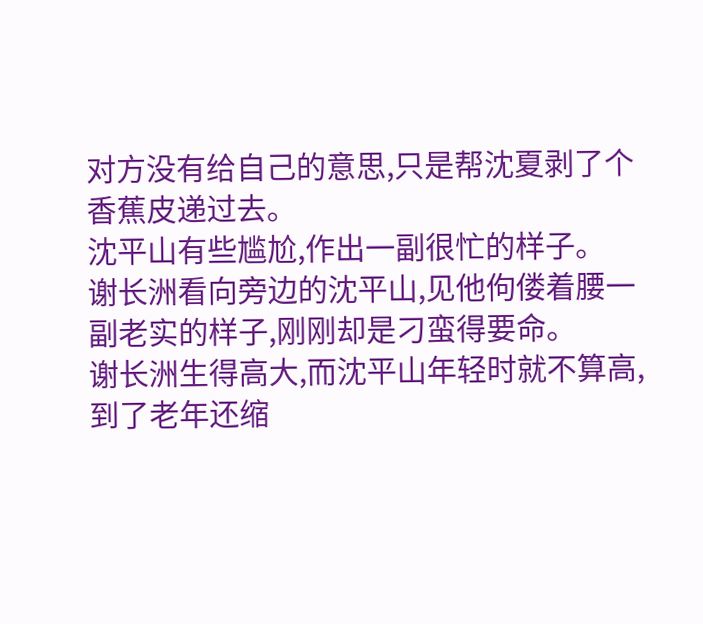对方没有给自己的意思,只是帮沈夏剥了个香蕉皮递过去。
沈平山有些尴尬,作出一副很忙的样子。
谢长洲看向旁边的沈平山,见他佝偻着腰一副老实的样子,刚刚却是刁蛮得要命。
谢长洲生得高大,而沈平山年轻时就不算高,到了老年还缩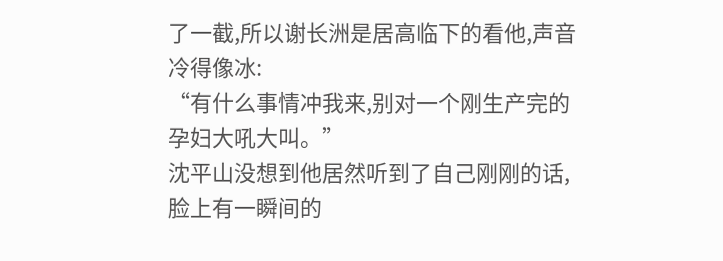了一截,所以谢长洲是居高临下的看他,声音冷得像冰:
“有什么事情冲我来,别对一个刚生产完的孕妇大吼大叫。”
沈平山没想到他居然听到了自己刚刚的话,脸上有一瞬间的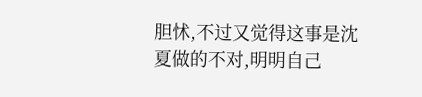胆怵,不过又觉得这事是沈夏做的不对,明明自己